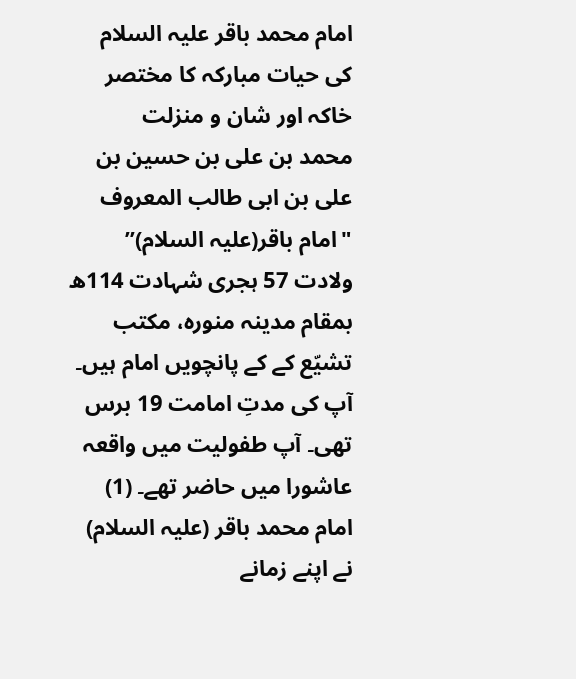امام محمد باقر علیہ السلام کی حیات مبارکہ کا مختصر خاکہ اور شان و منزلت
محمد بن علی بن حسین بن علی بن ابی طالب المعروف "امام باقر(علیہ السلام)” ولادت 57 ہجری شہادت 114ھ بمقام مدینہ منورہ، مکتب تشیّع کے کے پانچویں امام ہیں۔ آپ کی مدتِ امامت 19 برس تھی۔ آپ طفولیت میں واقعہ عاشورا میں حاضر تھے۔ (1)
امام محمد باقر (علیہ السلام) نے اپنے زمانے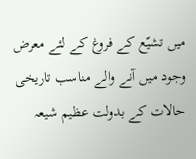میں تشیّع کے فروغ کے لئے معرض وجود میں آنے والے مناسب تاریخی حالات کے بدولت عظیم شیعہ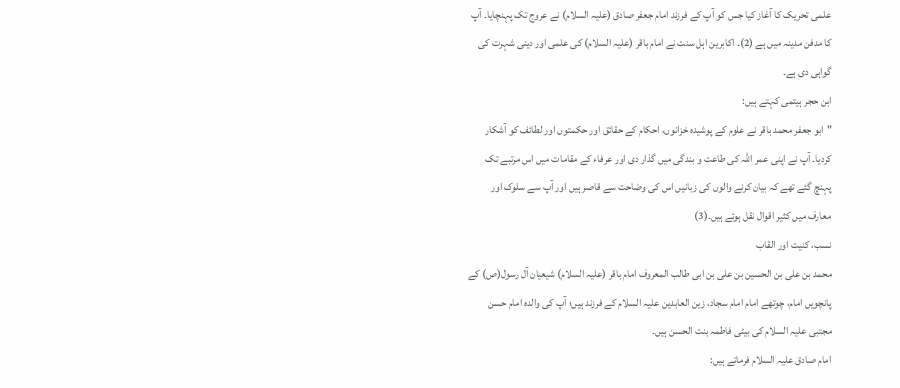علمی تحریک کا آغاز کیا جس کو آپ کے فرزند امام جعفر صادق (علیہ السلام) نے عروج تک پہنچایا۔ آپ کا مدفن مدینہ میں ہے (2)۔ اکابرین اہل سنت نے امام باقر (علیہ السلام) کی علمی اور دینی شہرت کی گواہی دی ہے۔
ابن حجر ہیتمی کہتے ہیں:
"ابو جعفر محمد باقر نے علوم کے پوشیدہ خزانوں، احکام کے حقائق اور حکمتوں اور لطائف کو آشکار کردیا۔ آپ نے اپنی عمر اللہ کی طاعت و بندگی میں گذار دی اور عرفاء کے مقامات میں اس مرتبے تک پہنچ گئے تھے کہ بیان کرنے والوں کی زبانیں اس کی وضاحت سے قاصر ہیں اور آپ سے سلوک اور معارف میں کثیر اقوال نقل ہوئے ہیں۔(3)
نسب، کنیت اور القاب
محمد بن علی بن الحسین بن علی بن ابی طالب المعروف امام باقر (علیہ السلام) شیعیان آل رسول(ص) کے پانچویں امام، چوتھے امام امام سجاد، زین العابدین علیہ السلام کے فرزند ہیں؛ آپ کی والدہ امام حسن مجتبی علیہ السلام کی بیٹی فاطمہ بنت الحسن ہیں۔
امام صادق علیہ السلام فرماتے ہیں: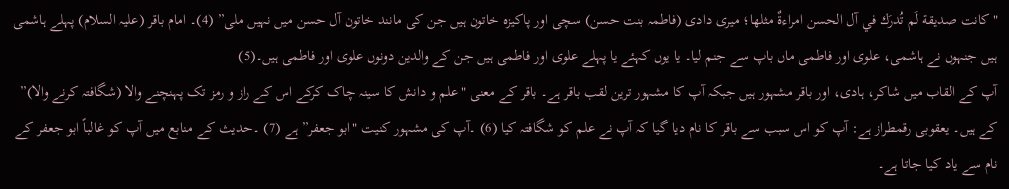"كانت صديقة لَم تُدرَك في آل الحسن امراءةٌ مثلها؛ میری دادی (فاطمہ بنت حسن) سچی اور پاکیزہ خاتون ہیں جن کی مانند خاتون آل حسن میں نہيں ملی” (4)۔ امام باقر (علیہ السلام) پہلے ہاشمی ہیں جنہوں نے ہاشمی، علوی اور فاطمی ماں باپ سے جنم لیا۔ یا یوں کہئے یا پہلے علوی اور فاطمی ہیں جن کے والدین دونوں علوی اور فاطمی ہیں۔(5)
آپ کے القاب میں شاکر، ہادی، اور باقر مشہور ہیں جبکہ آپ کا مشہور ترین لقب باقر ہے۔ باقر کے معنی "علم و دانش کا سینہ چاک کرکے اس کے راز و رمز تک پہنچنے والا (شگافتہ کرنے والا)” کے ہیں۔ یعقوبی رقمطراز ہے: آپ کو اس سبب سے باقر کا نام دیا گیا کہ آپ نے علم کو شگافتہ کیا (6) ۔آپ کی مشہور کنیت "ابو جعفر” ہے (7) ۔حدیث کے منابع میں آپ کو غالباً ابو جعفر کے نام سے یاد کیا جاتا ہے۔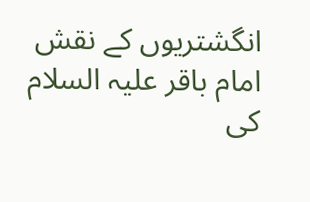انگشتریوں کے نقش
امام باقر علیہ السلام کی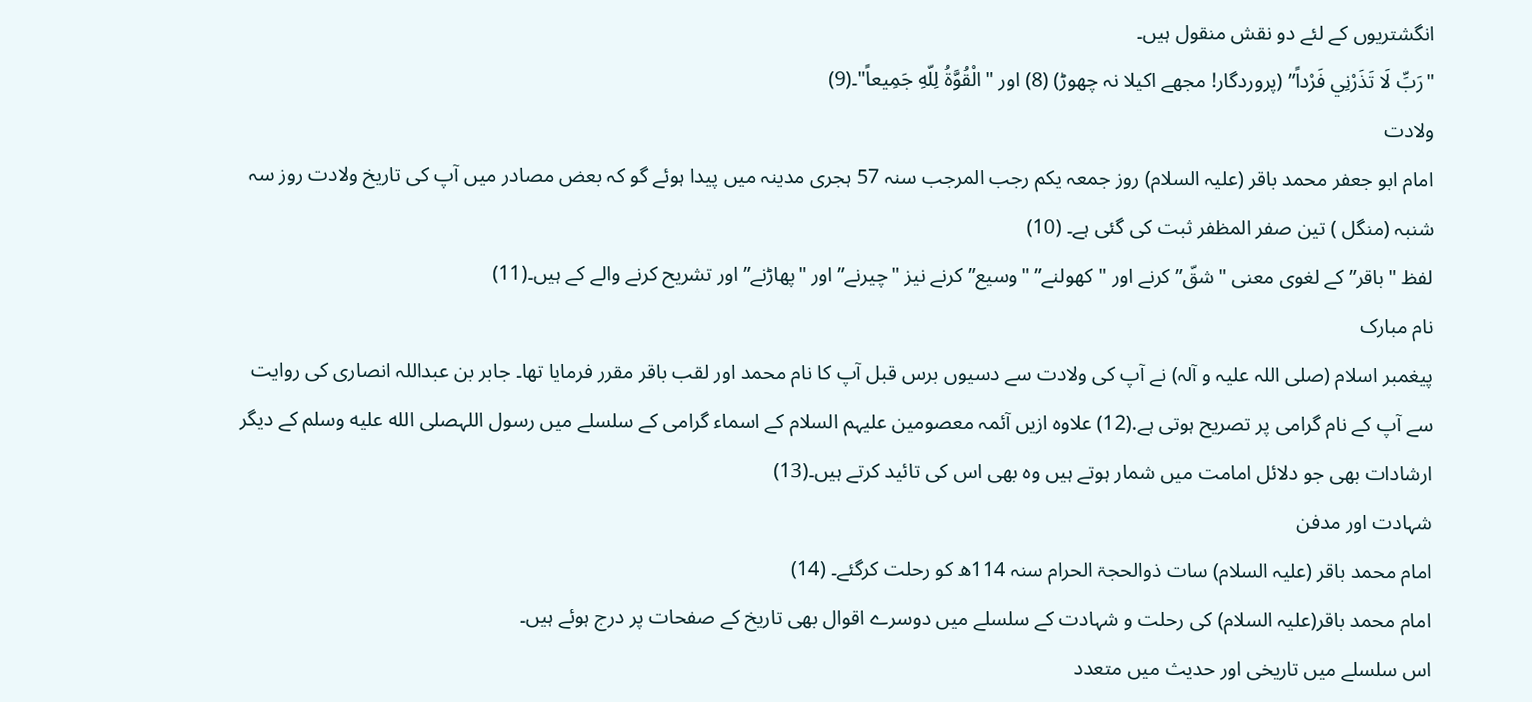انگشتریوں کے لئے دو نقش منقول ہیں۔
"رَبِّ لَا تَذَرْنِي فَرْداً” (پروردگار! مجھے اکیلا نہ چھوڑ) (8) اور "الْقُوَّةُ لِلّهِ جَمِيعاً"۔(9)
ولادت
امام ابو جعفر محمد باقر (علیہ السلام) روز جمعہ یکم رجب المرجب سنہ 57 ہجری مدینہ میں پیدا ہوئے گو کہ بعض مصادر میں آپ کی تاریخ ولادت روز سہ شنبہ (منگل ) تین صفر المظفر ثبت کی گئی ہے۔ (10)
لفظ "باقر” کے لغوی معنی "شقّ” کرنے اور "کھولنے” "وسیع” کرنے نیز "چیرنے” اور "پھاڑنے” اور تشریح کرنے والے کے ہیں۔(11)
نام مبارک
پیغمبر اسلام (صلی اللہ علیہ و آلہ) نے آپ کی ولادت سے دسیوں برس قبل آپ کا نام محمد اور لقب باقر مقرر فرمایا تھا۔ جابر بن عبداللہ انصاری کی روایت سے آپ کے نام گرامی پر تصریح ہوتی ہے.(12) علاوہ ازیں آئمہ معصومین علیہم السلام کے اسماء گرامی کے سلسلے میں رسول اللہصلى الله عليه وسلم کے دیگر ارشادات بھی جو دلائل امامت میں شمار ہوتے ہیں وہ بھی اس کی تائید کرتے ہیں۔(13)
شہادت اور مدفن
امام محمد باقر (علیہ السلام) سات ذوالحجۃ الحرام سنہ 114ھ کو رحلت کرگئے۔ (14)
امام محمد باقر(علیہ السلام) کی رحلت و شہادت کے سلسلے میں دوسرے اقوال بھی تاریخ کے صفحات پر درج ہوئے ہیں۔
اس سلسلے میں تاریخی اور حدیث میں متعدد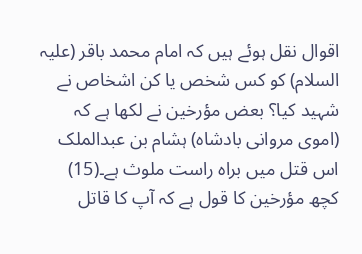اقوال نقل ہوئے ہیں کہ امام محمد باقر (علیہ السلام) کو کس شخص یا کن اشخاص نے شہید کیا؟ بعض مؤرخین نے لکھا ہے کہ (اموی مروانی بادشاہ) ہشام بن عبدالملک اس قتل میں براہ راست ملوث ہے۔(15) کچھ مؤرخین کا قول ہے کہ آپ کا قاتل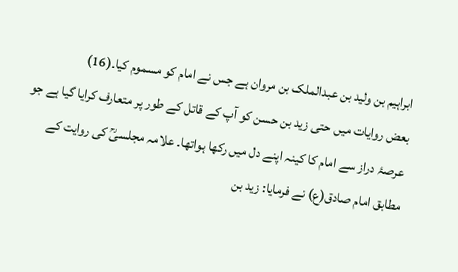ابراہیم بن ولید بن عبدالملک بن مروان ہے جس نے امام کو مسموم کیا۔(16)
بعض روایات میں حتی زید بن حسن کو آپ کے قاتل کے طور پر متعارف کرایا گیا ہے جو عرصۂ دراز سے امام کا کینہ اپنے دل میں رکھا ہواتھا۔ علامہ مجلسیؒ کی روایت کے مطابق امام صادق(ع) نے فرمایا: زید بن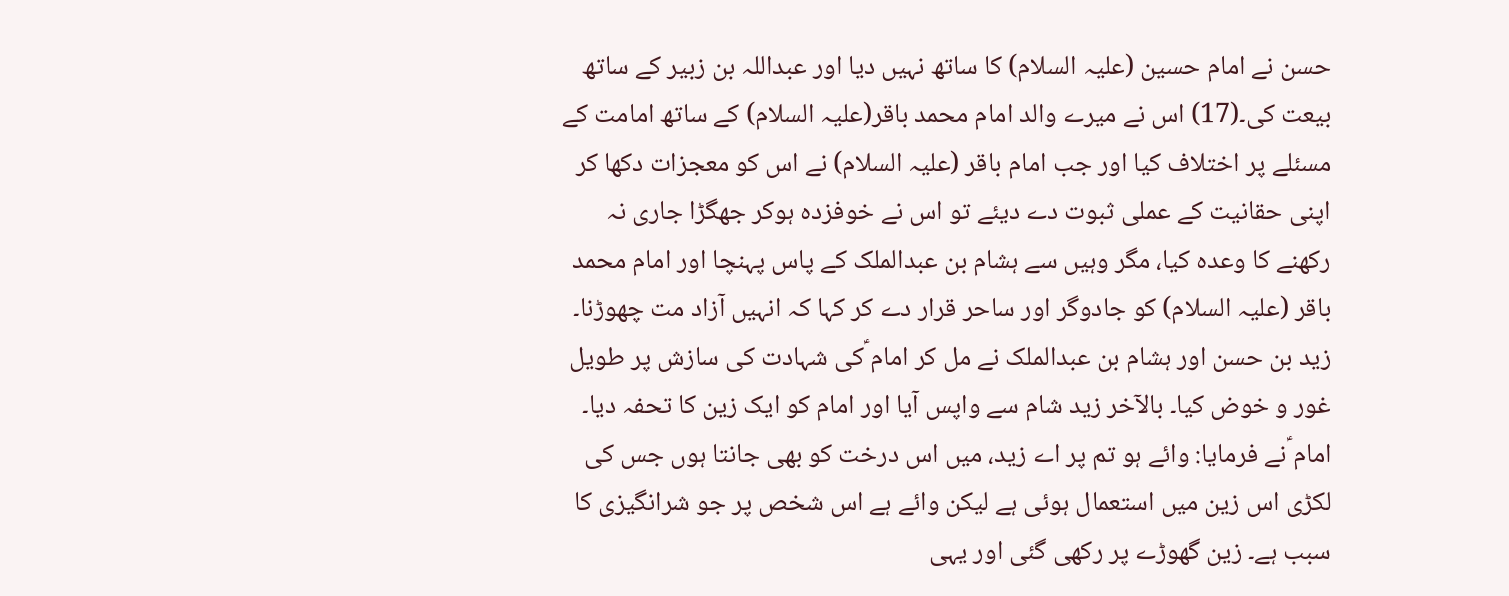حسن نے امام حسین (علیہ السلام) کا ساتھ نہیں دیا اور عبداللہ بن زبیر کے ساتھ بیعت کی۔(17) اس نے میرے والد امام محمد باقر(علیہ السلام) کے ساتھ امامت کے مسئلے پر اختلاف کیا اور جب امام باقر (علیہ السلام) نے اس کو معجزات دکھا کر اپنی حقانیت کے عملی ثبوت دے دیئے تو اس نے خوفزدہ ہوکر جھگڑا جاری نہ رکھنے کا وعدہ کیا، مگر وہیں سے ہشام بن عبدالملک کے پاس پہنچا اور امام محمد باقر (علیہ السلام) کو جادوگر اور ساحر قرار دے کر کہا کہ انہیں آزاد مت چھوڑنا۔ زید بن حسن اور ہشام بن عبدالملک نے مل کر امام ؑکی شہادت کی سازش پر طویل غور و خوض کیا۔ بالآخر زید شام سے واپس آیا اور امام کو ایک زین کا تحفہ دیا۔ امام ؑنے فرمایا: وائے ہو تم پر اے زید، میں اس درخت کو بھی جانتا ہوں جس کی لکڑی اس زین میں استعمال ہوئی ہے لیکن وائے ہے اس شخص پر جو شرانگیزی کا سبب ہے۔ زین گھوڑے پر رکھی گئی اور یہی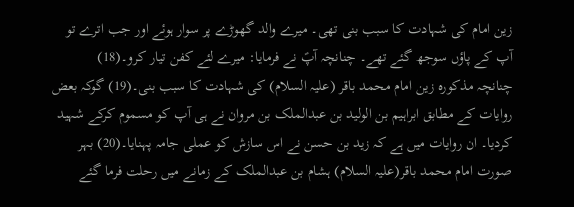زین امام کی شہادت کا سبب بنی تھی۔ میرے والد گھوڑے پر سوار ہوئے اور جب اترے تو آپ کے پاؤں سوجھ گئے تھے۔ چنانچہ آپؑ نے فرمایا: میرے لئے کفن تیار کرو۔(18)
چنانچہ مذکورہ زین امام محمد باقر (علیہ السلام) کی شہادت کا سبب بنی۔(19) گوکہ بعض روایات کے مطابق ابراہیم بن الولید بن عبدالملک بن مروان نے ہی آپ کو مسموم کرکے شہید کردیا۔ ان روایات میں ہے کہ زید بن حسن نے اس سازش کو عملی جامہ پہنایا۔(20) بہر صورت امام محمد باقر(علیہ السلام) ہشام بن عبدالملک کے زمانے میں رحلت فرما گئے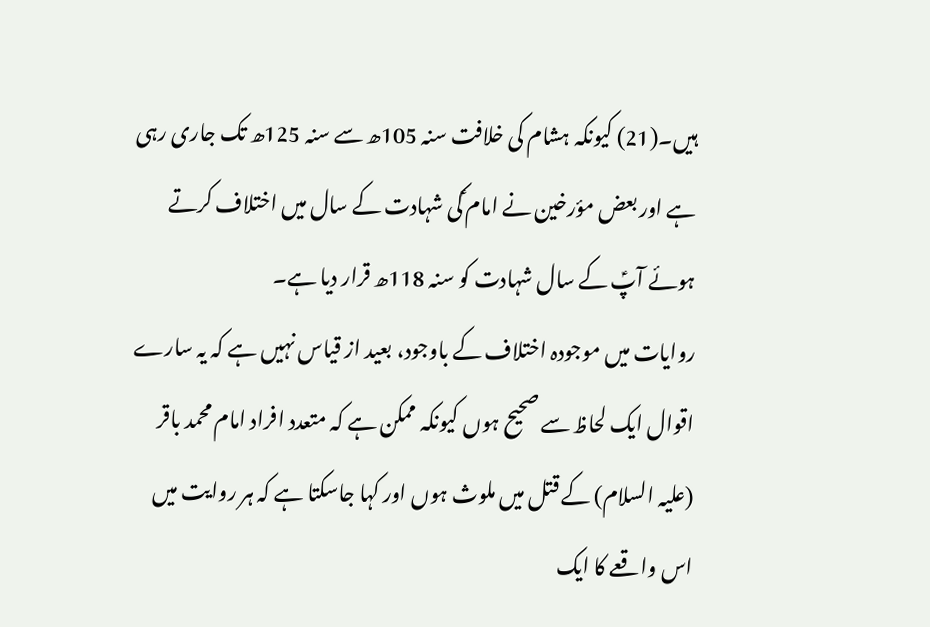ہیں۔(21) کیونکہ ہشام کی خلافت سنہ 105ھ سے سنہ 125ھ تک جاری رہی ہے اور بعض مؤرخین نے امام ؑکی شہادت کے سال میں اختلاف کرتے ہوئے آپؑ کے سال شہادت کو سنہ 118ھ قرار دیا ہے۔
روایات میں موجودہ اختلاف کے باوجود، بعید از قیاس نہیں ہے کہ یہ سارے اقوال ایک لحاظ سے صحیح ہوں کیونکہ ممکن ہے کہ متعدد افراد امام محمد باقر (علیہ السلام) کے قتل میں ملوث ہوں اور کہا جاسکتا ہے کہ ہر روایت میں اس واقعے کا ایک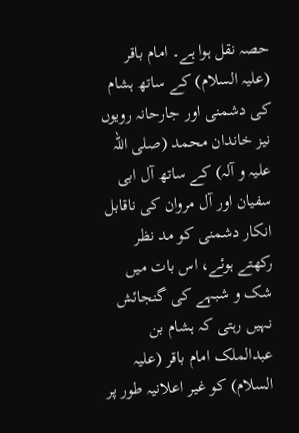حصہ نقل ہوا ہے۔ امام باقر (علیہ السلام) کے ساتھ ہشام کی دشمنی اور جارحانہ رویوں نیز خاندان محمد (صلی اللہ علیہ و آلہ) کے ساتھ آل ابی سفیان اور آل مروان کی ناقابل انکار دشمنی کو مد نظر رکھتے ہوئے، اس بات میں شک و شبہے کی گنجائش نہیں رہتی کہ ہشام بن عبدالملک امام باقر (علیہ السلام) کو غیر اعلانیہ طور پر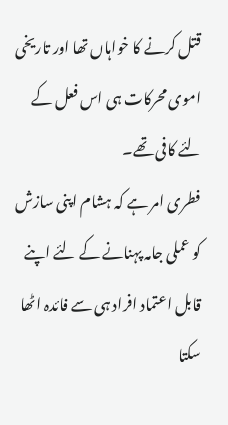قتل کرنے کا خواہاں تھا اور تاریخی اموی محرکات ہی اس فعل کے لئے کافی تھے۔
فطری امر ہے کہ ہشام اپنی سازش کو عملی جامہ پہنانے کے لئے اپنے قابل اعتماد افراد ہی سے فائدہ اٹھا سکتا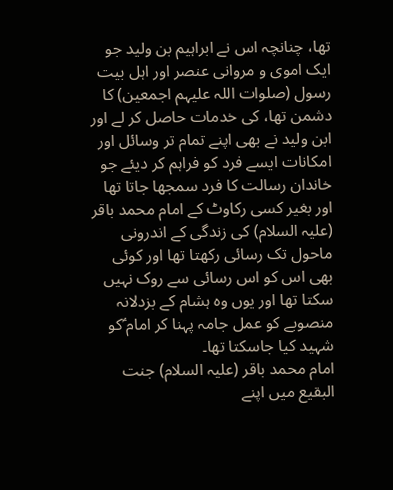تھا، چنانچہ اس نے ابراہیم بن ولید جو ایک اموی و مروانی عنصر اور اہل بیت رسول (صلوات اللہ علیہم اجمعین) کا دشمن تھا، کی خدمات حاصل کر لے اور ابن ولید نے بھی اپنے تمام تر وسائل اور امکانات ایسے فرد کو فراہم کر دیئے جو خاندان رسالت کا فرد سمجھا جاتا تھا اور بغیر کسی رکاوٹ کے امام محمد باقر (علیہ السلام) کی زندگی کے اندرونی ماحول تک رسائی رکھتا تھا اور کوئی بھی اس کو اس رسائی سے روک نہيں سکتا تھا اور یوں وہ ہشام کے بزدلانہ منصوبے کو عمل جامہ پہنا کر امام ؑکو شہید کیا جاسکتا تھا۔
امام محمد باقر (علیہ السلام) جنت البقیع میں اپنے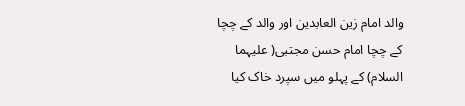والد امام زین العابدین اور والد کے چچا کے چچا امام حسن مجتبی( علیہما السلام) کے پہلو میں سپرد خاک کیا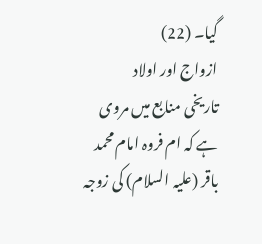گیا۔ (22)
ازواج اور اولاد
تاریخی منابع میں مروی ہے کہ ام فروہ امام محمد باقر (علیہ السلام) کی زوجہ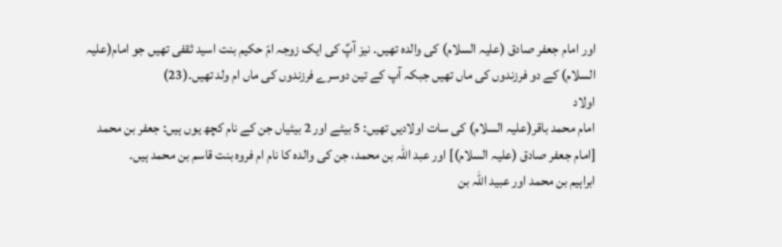اور امام جعفر صادق (علیہ السلام) کی والدہ تھیں۔ نیز آپؑ کی ایک زوجہ امّ حکیم بنت اسید ثقفی تھیں جو امام(علیہ السلام) کے دو فرزندوں کی ماں تھیں جبکہ آپ کے تین دوسرے فرزندوں کی ماں ام ولد تھیں۔(23)
اولاد
امام محمد باقر(علیہ السلام) کی سات اولادیں تھیں: 5 بیٹے اور 2 بیٹیاں جن کے نام کچھ یوں ہیں: جعفر بن محمد [امام جعفر صادق (علیہ السلام)] اور عبد اللہ بن محمد، جن کی والدہ کا نام ام فروہ بنت قاسم بن محمد ہیں۔
ابراہیم بن محمد اور عبید اللہ بن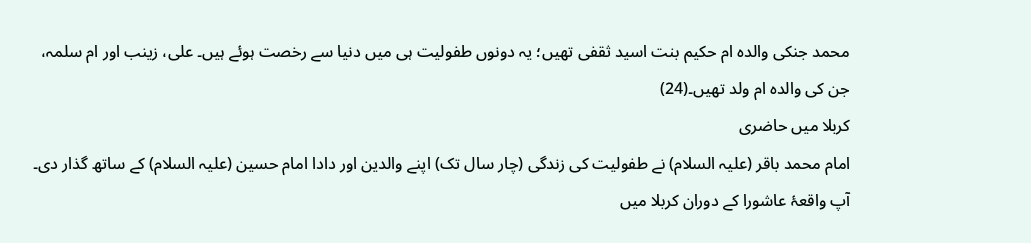محمد جنکی والدہ ام حکیم بنت اسید ثقفی تھیں؛ یہ دونوں طفولیت ہی میں دنیا سے رخصت ہوئے ہیں۔ علی، زینب اور ام سلمہ، جن کی والدہ ام ولد تھیں۔(24)
کربلا میں حاضری
امام محمد باقر (علیہ السلام) نے طفولیت کی زندگی (چار سال تک) اپنے والدین اور دادا امام حسین (علیہ السلام) کے ساتھ گذار دی۔
آپ واقعۂ عاشورا کے دوران کربلا میں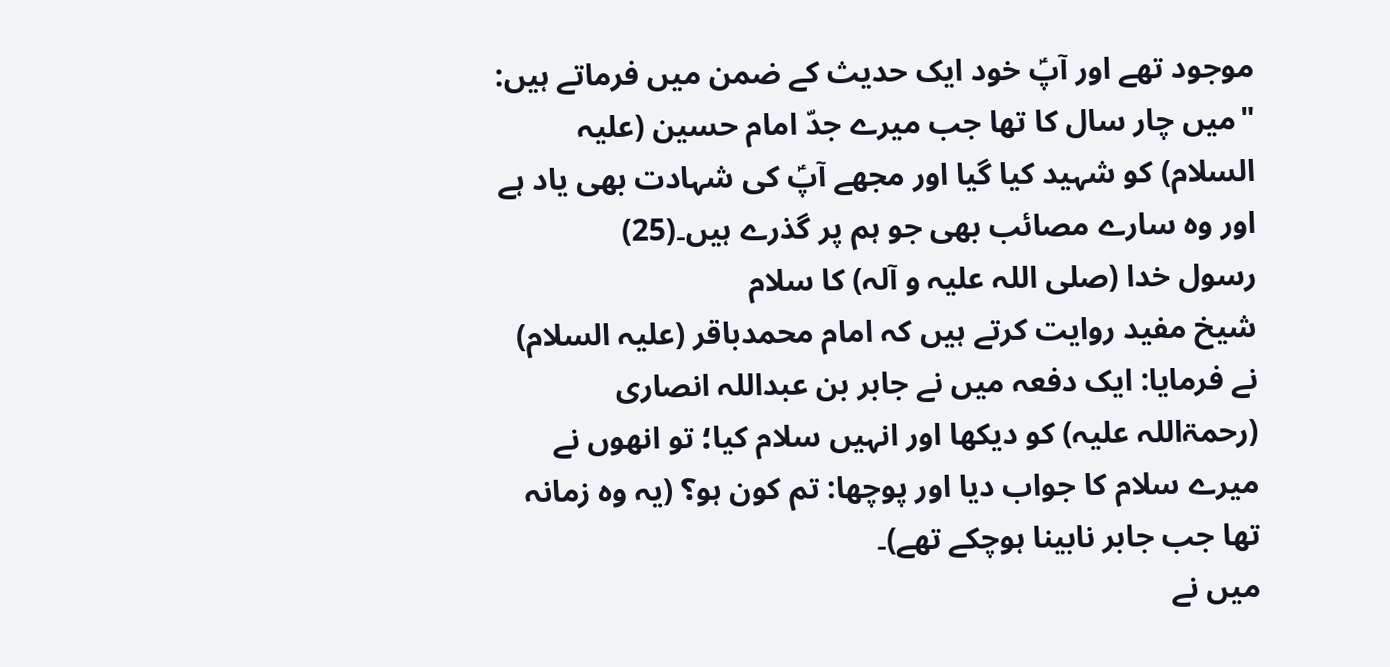موجود تھے اور آپؑ خود ایک حدیث کے ضمن میں فرماتے ہیں: "میں چار سال کا تھا جب میرے جدّ امام حسین (علیہ السلام) کو شہید کیا گیا اور مجھے آپؑ کی شہادت بھی یاد ہے اور وہ سارے مصائب بھی جو ہم پر گذرے ہیں۔(25)
رسول خدا (صلی اللہ علیہ و آلہ) کا سلام
شیخ مفید روایت کرتے ہیں کہ امام محمدباقر (علیہ السلام) نے فرمایا: ایک دفعہ میں نے جابر بن عبداللہ انصاری (رحمۃاللہ علیہ) کو دیکھا اور انہیں سلام کیا؛ تو انھوں نے میرے سلام کا جواب دیا اور پوچھا: تم کون ہو؟ (یہ وہ زمانہ تھا جب جابر نابینا ہوچکے تھے)۔
میں نے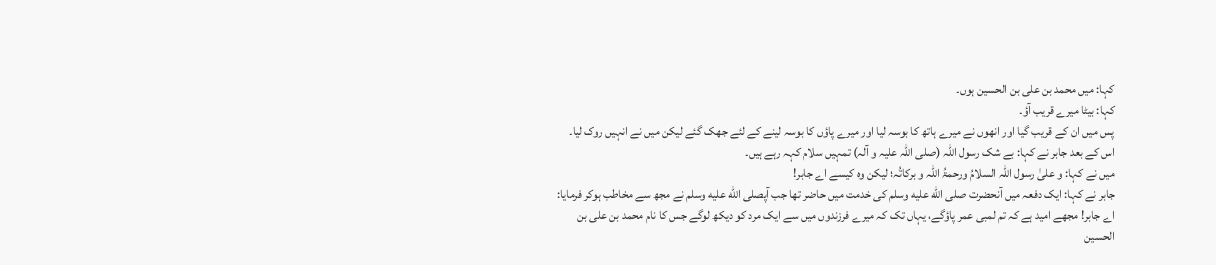کہا: میں محمد بن علی بن الحسین ہوں۔
کہا: بیٹا میرے قریب آؤ۔
پس میں ان کے قریب گیا اور انھوں نے میرے ہاتھ کا بوسہ لیا اور میرے پاؤں کا بوسہ لینے کے لئے جھک گئے لیکن میں نے انہیں روک لیا۔
اس کے بعد جابر نے کہا: بے شک رسول اللہ (صلی اللہ علیہ و آلہ) تمہیں سلام کہہ رہے ہیں۔
میں نے کہا: و علیٰ رسول اللّٰہ السلامُ ورحمۃُ اللہ و برکاتُہ؛ لیکن وہ کیسے اے جابر!
جابر نے کہا: ایک دفعہ میں آنحضرت صلى الله عليه وسلم کی خدمت میں حاضر تھا جب آپصلى الله عليه وسلم نے مجھ سے مخاطب ہوکر فرمایا: اے جابر! مجھے امید ہے کہ تم لمبی عمر پاؤگے، یہاں تک کہ میرے فرزندوں میں سے ایک مرد کو دیکھ لوگے جس کا نام محمد بن علی بن الحسین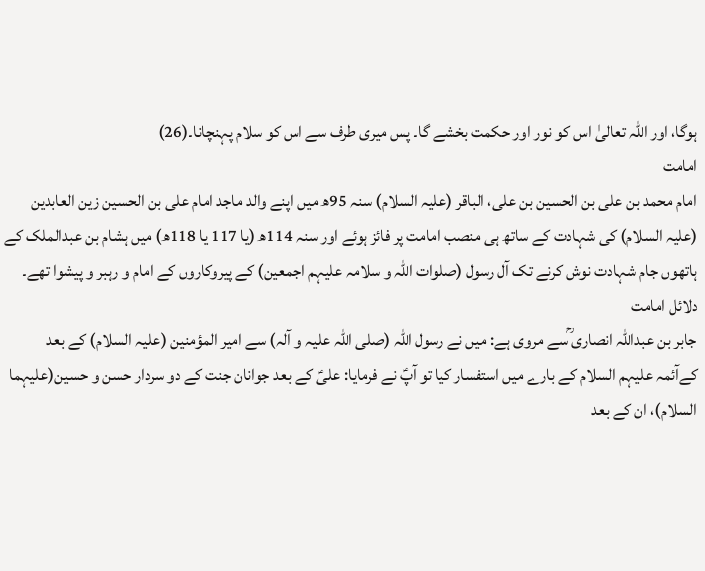ہوگا، اور اللہ تعالیٰ اس کو نور اور حکمت بخشے گا۔ پس میری طرف سے اس کو سلام پہنچانا۔(26)
امامت
امام محمد بن علی بن الحسین بن علی، الباقر (علیہ السلام) سنہ 95ھ میں اپنے والد ماجد امام علی بن الحسین زین العابدین (علیہ السلام) کی شہادت کے ساتھ ہی منصب امامت پر فائز ہوئے اور سنہ 114ھ (یا 117 یا 118ھ) میں ہشام بن عبدالملک کے ہاتھوں جام شہادت نوش کرنے تک آل رسول (صلوات اللہ و سلامہ علیہم اجمعین) کے پیروکاروں کے امام و رہبر و پیشوا تھے۔
دلائل امامت
جابر بن عبداللہ انصاری ؒسے مروی ہے: میں نے رسول اللہ (صلی اللہ علیہ و آلہ) سے امیر المؤمنین (علیہ السلام) کے بعد کےآئمہ علیہم السلام کے بارے میں استفسار کیا تو آپؑ نے فرمایا: علیؑ کے بعد جوانان جنت کے دو سردار حسن و حسین(علیہما السلام)، ان کے بعد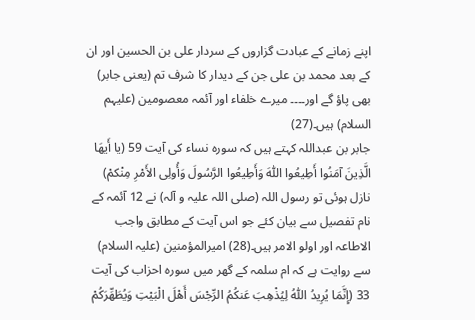اپنے زمانے کے عبادت گزاروں کے سردار علی بن الحسین اور ان کے بعد محمد بن علی جن کے دیدار کا شرف تم (یعنی جابر) بھی پاؤ گے اور۔۔۔۔ میرے خلفاء اور آئمہ معصومین (علیہم السلام) ہیں۔(27)
جابر بن عبداللہ کہتے ہیں کہ سورہ نساء کی آیت 59 (یا أَیهَا الَّذِینَ آمَنُوا أَطِیعُوا اللّٰهَ وَأَطِیعُوا الرَّسُولَ وَأُولِی الأَمْرِ مِنْکمْ) نازل ہوئی تو رسول اللہ (صلی اللہ علیہ و آلہ) نے 12 آئمہ کے نام تفصیل سے بیان کئے جو اس آیت کے مطابق واجب الاطاعہ اور اولو الامر ہیں۔(28) امیرالمؤمنین (علیہ السلام) سے روایت ہے کہ ام سلمہ کے گھر میں سورہ احزاب کی آیت 33 (إِنَّمَا يُرِيدُ اللّٰهُ لِيُذْهِبَ عَنكُمُ الرِّجْسَ أَهْلَ الْبَيْتِ وَيُطَهِّرَكُمْ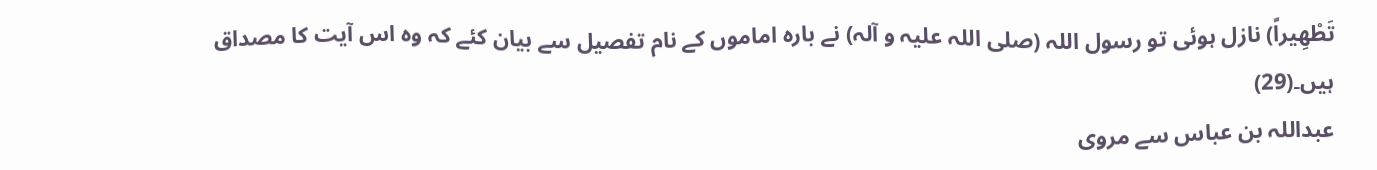تَطْهِيراً) نازل ہوئی تو رسول اللہ (صلی اللہ علیہ و آلہ) نے بارہ اماموں کے نام تفصیل سے بیان کئے کہ وہ اس آیت کا مصداق ہیں۔(29)
عبداللہ بن عباس سے مروی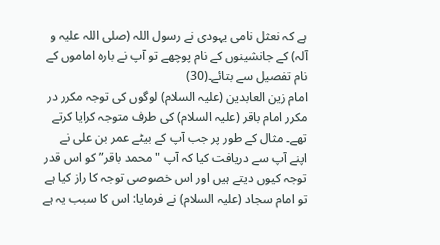ہے کہ نعثل نامی یہودی نے رسول اللہ (صلی اللہ علیہ و آلہ) کے جانشینوں کے نام پوچھے تو آپ نے بارہ اماموں کے نام تفصیل سے بتائے۔(30)
امام زین العابدین (علیہ السلام) لوگوں کی توجہ مکرر در مکرر امام باقر (علیہ السلام) کی طرف متوجہ کرایا کرتے تھے۔ مثال کے طور پر جب آپ کے بیٹے عمر بن علی نے اپنے آپ سے دریافت کیا کہ آپ "محمد باقر” کو اس قدر توجہ کیوں دیتے ہیں اور اس خصوصی توجہ کا راز کیا ہے تو امام سجاد (علیہ السلام) نے فرمایا: اس کا سبب یہ ہے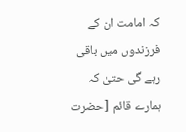کہ امامت ان کے فرزندوں میں باقی رہے گی حتیٰ کہ ہمارے قائم [حضرت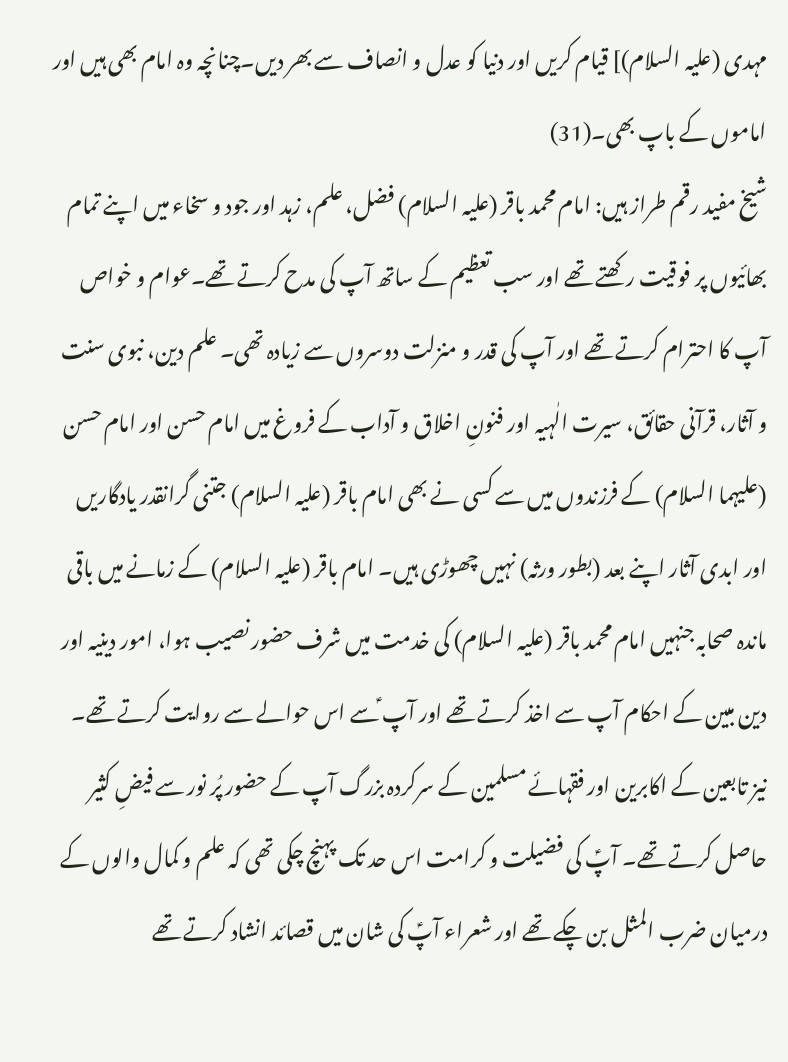مہدی (علیہ السلام)] قیام کریں اور دنیا کو عدل و انصاف سے بھر دیں۔چنانچہ وہ امام بھی ہیں اور اماموں کے باپ بھی۔(31)
شیخ مفید رقم طراز ہیں: امام محمد باقر (علیہ السلام) فضل، علم، زہد اور جود و سخاء میں اپنے تمام بھائیوں پر فوقیت رکھتے تھے اور سب تعظیم کے ساتھ آپ کی مدح کرتے تھے۔عوام و خواص آپ کا احترام کرتے تھے اور آپ کی قدر و منزلت دوسروں سے زیادہ تھی۔ علم دین، نبوی سنت و آثار، قرآنی حقائق، سیرت الٰہیہ اور فنونِ اخلاق و آداب کے فروغ میں امام حسن اور امام حسن (علیہما السلام) کے فرزندوں میں سے کسی نے بھی امام باقر (علیہ السلام) جتنی گرانقدر یادگاریں اور ابدی آثار اپنے بعد (بطور ورثہ) نہیں چھوڑی ہیں۔ امام باقر (علیہ السلام) کے زمانے میں باقی ماندہ صحابہ جنہیں امام محمد باقر (علیہ السلام) کی خدمت میں شرف حضور نصیب ہوا، امور دینیہ اور دین مبین کے احکام آپ سے اخذ کرتے تھے اور آپ ؑسے اس حوالے سے روایت کرتے تھے۔ نیز تابعین کے اکابرین اور فقہائے مسلمین کے سرکردہ بزرگ آپ کے حضور پُر نور سے فیضِ کثیر حاصل کرتے تھے۔ آپؑ کی فضیلت و کرامت اس حد تک پہنچ چکی تھی کہ علم و کمال والوں کے درمیان ضرب المثل بن چکے تھے اور شعراء آپؑ کی شان میں قصائد انشاد کرتے تھے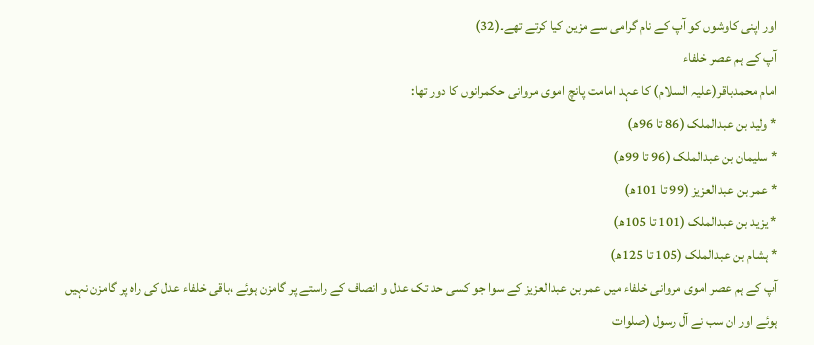اور اپنی کاوشوں کو آپ کے نام گرامی سے مزين کیا کرتے تھے۔(32)
آپ کے ہم عصر خلفاء
امام محمدباقر(علیہ السلام) کا عہد امامت پانچ اموی مروانی حکمرانوں کا دور تھا:
* ولید بن عبدالملک (86 تا 96ھ)
* سلیمان بن عبدالملک (96 تا 99ھ)
* عمر بن عبدالعزیز (99 تا 101ھ)
* یزید بن عبدالملک (101 تا 105ھ)
* ہشام بن عبدالملک (105 تا 125ھ)
آپ کے ہم عصر اموی مروانی خلفاء میں عمر بن عبدالعزیز کے سوا جو کسی حد تک عدل و انصاف کے راستے پر گامزن ہوئے ،باقی خلفاء عدل کی راہ پر گامزن نہیں ہوئے اور ان سب نے آل رسول (صلوات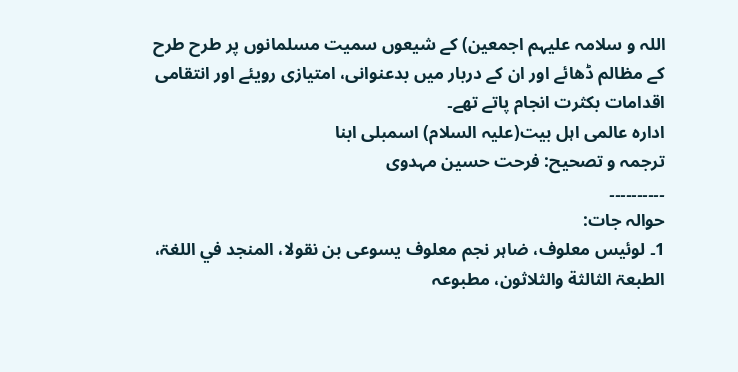اللہ و سلامہ علیہم اجمعین) کے شیعوں سمیت مسلمانوں پر طرح طرح کے مظالم ڈھائے اور ان کے دربار میں بدعنوانی، امتیازی رویئے اور انتقامی اقدامات بکثرت انجام پاتے تھے۔
ادارہ عالمی اہل بیت(علیہ السلام) اسمبلی ابنا
ترجمہ و تصحیح: فرحت حسین مہدوی
۔۔۔۔۔۔۔۔۔۔
حوالہ جات:
1۔ لوئیس معلوف، ضاہر نجم معلوف یسوعی بن نقولا، المنجد في اللغۃ، الطبعۃ الثالثة والثلاثون، مطبوعہ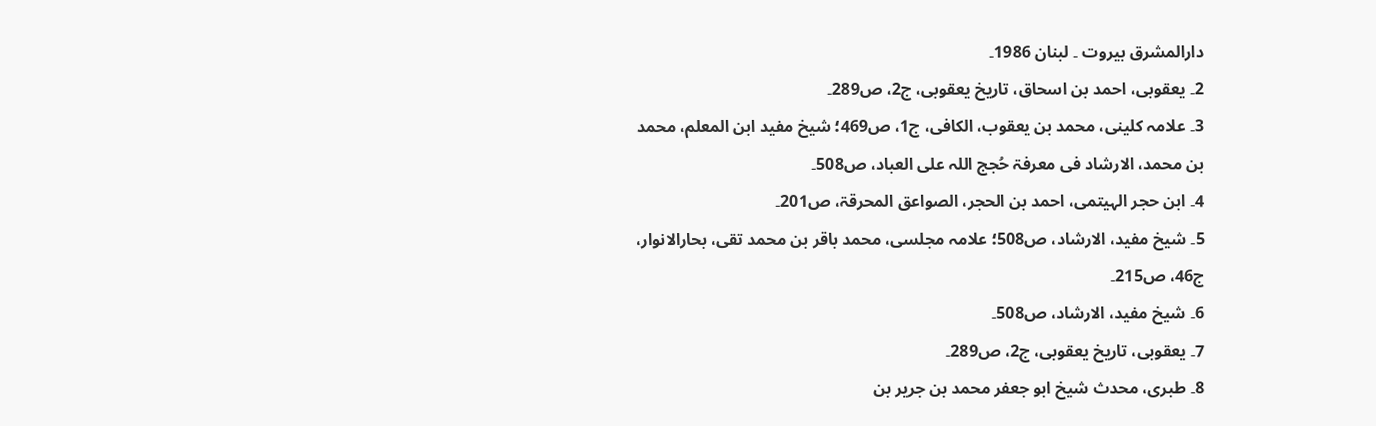دارالمشرق بیروت ۔ لبنان 1986۔
2۔ یعقوبی، احمد بن اسحاق، تاریخ یعقوبی، ج2، ص289۔
3۔ علامہ کلینی، محمد بن یعقوب، الکافی، ج1، ص469؛ شیخ مفید ابن المعلم، محمد بن محمد، الارشاد فی معرفۃ حُجج اللہ علی العباد، ص508۔
4۔ ابن حجر الہیتمی، احمد بن الحجر، الصواعق المحرقۃ، ص201۔
5۔ شیخ مفید، الارشاد، ص508؛ علامہ مجلسی، محمد باقر بن محمد تقی، بحارالانوار، ج46، ص215۔
6۔ شیخ مفید، الارشاد، ص508۔
7۔ یعقوبی، تاریخ یعقوبی، ج2، ص289۔
8۔ طبری، محدث شیخ ابو جعفر محمد بن جریر بن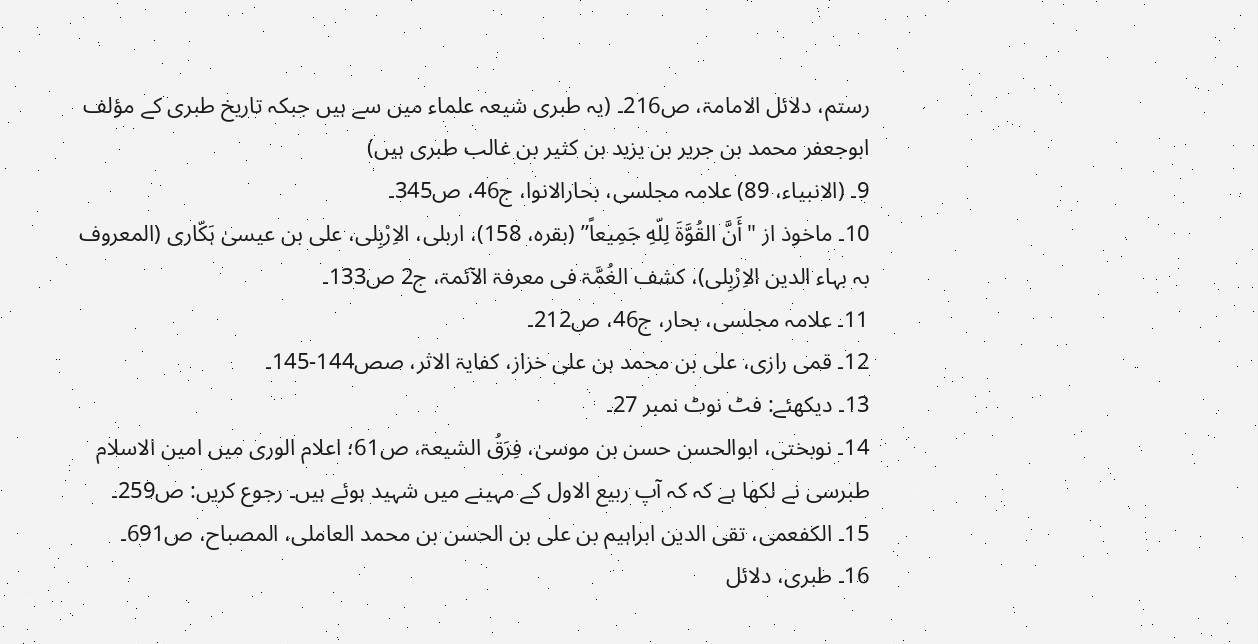رستم، دلائل الامامۃ، ص216۔ (یہ طبری شیعہ علماء میں سے ہیں جبکہ تاریخ طبری کے مؤلف ابوجعفر محمد بن جریر بن یزید بن کثیر بن غالب طبری ہیں)
9۔ (الانبیاء، 89) علامہ مجلسی، بحارالانوا، ج46، ص345۔
10۔ ماخوذ از "أَنَّ القُوَّةَ لِلّهِ جَمِيعاً” (بقرہ، 158)، اربلی، الاِرْبِلی، علی بن عیسیٰ ہَکّاری (المعروف بہ بہاء الدین الاِرْبِلی)، کشف الغُمَّۃ فی معرفۃ الآئمۃ، ج2 ص133۔
11۔ علامہ مجلسی، بحار، ج46، ص212۔
12۔ قمی رازی، علی بن محمد بن علی خزاز، کفایۃ الاثر، صص144-145۔
13۔ دیکھئے: فٹ نوٹ نمبر 27۔
14۔ نوبختی، ابوالحسن حسن بن موسىٰ، فِرَقُ الشیعۃ، ص61؛ اعلام الوری میں امین الاسلام طبرسی نے لکھا ہے کہ کہ آپ ربیع الاول کے مہینے میں شہید ہوئے ہیں۔ رجوع کریں: ص259۔
15۔ الکفعمی، تقی الدین ابراہیم بن علی بن الحسن بن محمد العاملی، المصباح، ص691۔
16۔ طبری، دلائل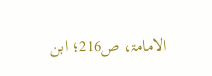الامامۃ، ص216؛ ابن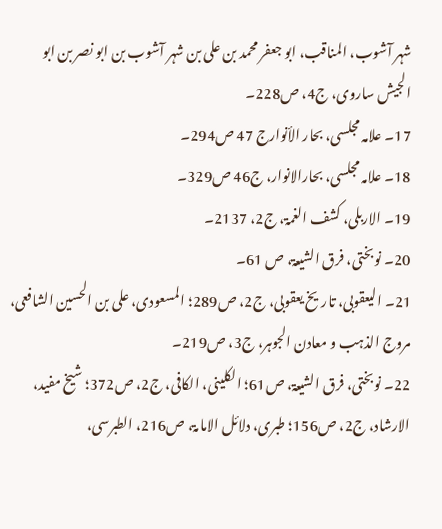شہر آشوب، المناقب، ابو جعفر محمد بن علی بن شہر آشوب بن ابو نصر بن ابو الجیش ساروی، ج4، ص228۔
17۔ علامہ مجلسی، بحار الأنوارج 47 ص294۔
18۔ علامہ مجلسی، بحارالانوار، ج46 ص329۔
19۔ الاربلی، کشف الغمۃ، ج2، 2137۔
20۔ نوبختی، فرق الشیعۃ، ص 61۔
21۔ الیعقوبی، تاریخ یعقوبی، ج2، ص289؛ المسعودی، علی بن الحسین الشافعی، مروج الذہب و معادن الجوہر، ج3، ص219۔
22۔ نوبختی، فرق الشیعۃ، ص61؛ الکلینی، الکافی، ج2، ص372؛ شیخ مفید، الارشاد، ج2، ص156؛ طبری، دلائل الامامۃ، ص216، الطبرسی،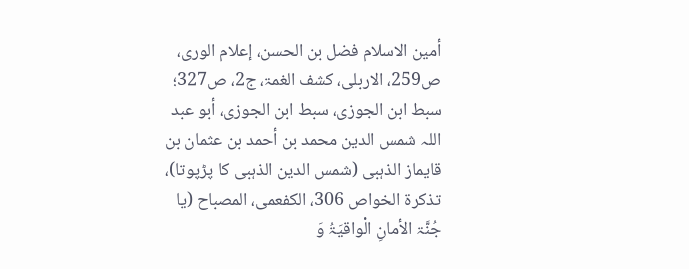أمین الاسلام فضل بن الحسن، إعلام الوری، ص259، الاربلی، کشف الغمۃ، ج2، ص327؛ سبط ابن الجوزی، سبط ابن الجوزی، أبو عبد اللہ شمس الدين محمد بن أحمد بن عثمان بن قايماز الذہبی (شمس الدین الذہبی کا پڑپوتا)، تذکرۃ الخواص 306، الکفعمی، المصباح (یا جُنَّۃ الأمانِ الْواقیَۃُ وَ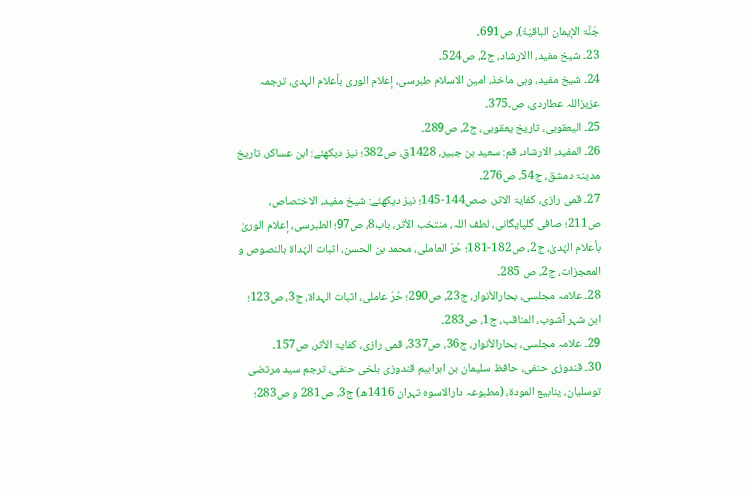جَنَّۃ الإیمان الباقیَۃُ)، ص691۔
23۔ شیخ مفید، االارشاد، ج2، ص524۔
24۔ شیخ مفید، وہی ماخذ، امین الاسلام طبرسی، إعلام الوری بأعلام الہدی، ترجمہ عزیزاللہ عطاردی، ص۔375۔
25۔ الیعقوبی، تاریخ یعقوبی، ج2، ص289۔
26۔ المفید، الارشاد، قم: سعید بن جبیر، 1428ق، ص382؛ نیز دیکھئے: ابن عساکر، تاریخ مدینۃ دمشق، ج54، ص276۔
27۔ قمی رازی، کفایۃ الاثر، صص144-145؛ نیز دیکھئے: شیخ مفید، الاختصاص، ص211؛ صافی گلپایگانی، لطف اللہ، منتخب الأثر، باب8، ص97؛ الطبرسی، إعلام الوریٰ بأعلام الہُدیٰ، ج2، ص182-181؛ حُرّ العاملی، محمد بن الحسن، اثبات الہُداۃ بالنصوص و المعجزات، ج2، ص 285۔
28۔ علامہ مجلسی، بحارالأنوار، ج23، ص290؛ حُرّ عاملی، اثبات الہداۃ، ج3، ص123؛ ابن شہر آشوب، المناقب، ج1، ص283۔
29۔ علامہ مجلسی، بحارالأنوار، ج36، ص337، قمی رازی، کفایۃ الأثر، ص157۔
30۔ قندوزی حنفی، حافظ سلیمان بن ابراہیم قندوزی بلخی حنفی، ترجم سید مرتضی توسلیان، ینابیع المودۃ، (مطبوعہ دارالاسوہ تہران 1416ھ) ج3، ص281 و ص283؛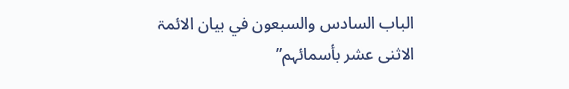الباب السادس والسبعون في بيان الائمۃ الاثنی عشر بأسمائہم”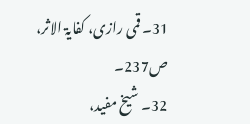31۔ قمی رازی، کفایۃ الاثر، ص237۔
32۔ شیخ مفید،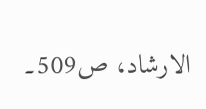الارشاد، ص509۔